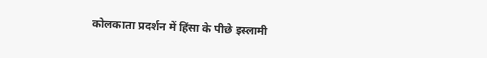कोलकाता प्रदर्शन में हिंसा के पीछे इस्लामी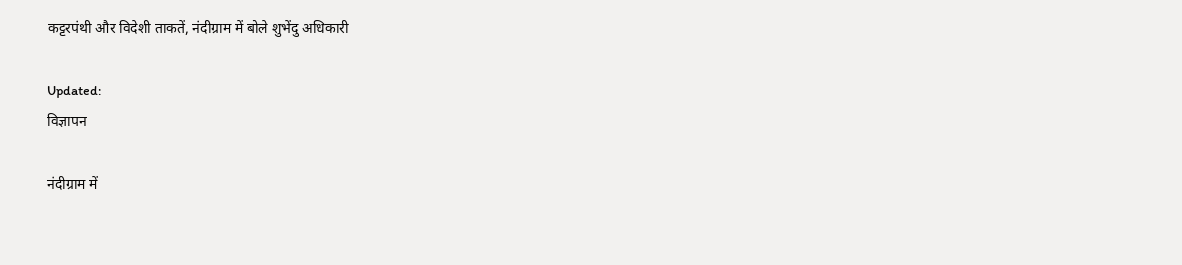कट्टरपंथी और विदेशी ताकतें, नंदीग्राम में बोले शुभेंदु अधिकारी

Updated:
विज्ञापन

नंदीग्राम में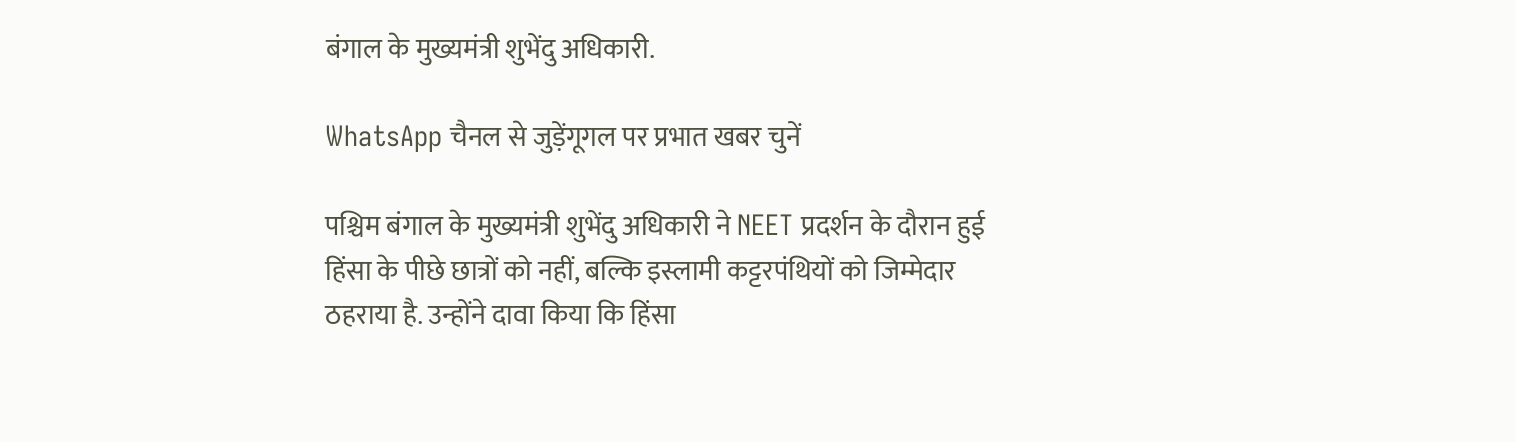बंगाल के मुख्यमंत्री शुभेंदु अधिकारी.

WhatsApp चैनल से जुड़ेंगूगल पर प्रभात खबर चुनें

पश्चिम बंगाल के मुख्यमंत्री शुभेंदु अधिकारी ने NEET प्रदर्शन के दौरान हुई हिंसा के पीछे छात्रों को नहीं, बल्कि इस्लामी कट्टरपंथियों को जिम्मेदार ठहराया है. उन्होंने दावा किया कि हिंसा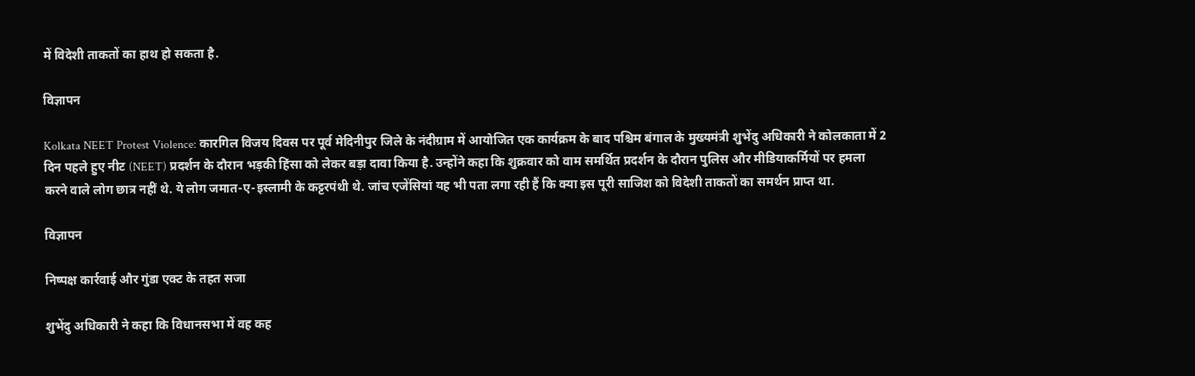में विदेशी ताकतों का हाथ हो सकता है.

विज्ञापन

Kolkata NEET Protest Violence: कारगिल विजय दिवस पर पूर्व मेदिनीपुर जिले के नंदीग्राम में आयोजित एक कार्यक्रम के बाद पश्चिम बंगाल के मुख्यमंत्री शुभेंदु अधिकारी ने कोलकाता में 2 दिन पहले हुए नीट (NEET) प्रदर्शन के दौरान भड़की हिंसा को लेकर बड़ा दावा किया है. उन्होंने कहा कि शुक्रवार को वाम समर्थित प्रदर्शन के दौरान पुलिस और मीडियाकर्मियों पर हमला करने वाले लोग छात्र नहीं थे. ये लोग जमात-ए-इस्लामी के कट्टरपंथी थे. जांच एजेंसियां यह भी पता लगा रही हैं कि क्या इस पूरी साजिश को विदेशी ताकतों का समर्थन प्राप्त था.

विज्ञापन

निष्पक्ष कार्रवाई और गुंडा एक्ट के तहत सजा

शुभेंदु अधिकारी ने कहा कि विधानसभा में वह कह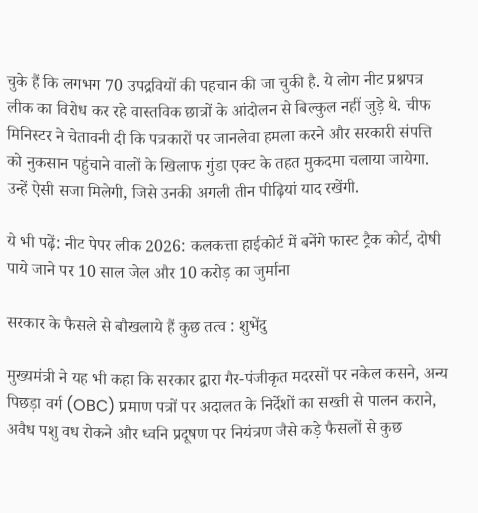चुके हैं कि लगभग 70 उपद्रवियों की पहचान की जा चुकी है. ये लोग नीट प्रश्नपत्र लीक का विरोध कर रहे वास्तविक छात्रों के आंदोलन से बिल्कुल नहीं जुड़े थे. चीफ मिनिस्टर ने चेतावनी दी कि पत्रकारों पर जानलेवा हमला करने और सरकारी संपत्ति को नुकसान पहुंचाने वालों के खिलाफ गुंडा एक्ट के तहत मुकदमा चलाया जायेगा. उन्हें ऐसी सजा मिलेगी, जिसे उनकी अगली तीन पीढ़ियां याद रखेंगी.

ये भी पढ़ें: नीट पेपर लीक 2026: कलकत्ता हाईकोर्ट में बनेंगे फास्ट ट्रैक कोर्ट, दोषी पाये जाने पर 10 साल जेल और 10 करोड़ का जुर्माना

सरकार के फैसले से बौखलाये हैं कुछ तत्व : शुभेंदु

मुख्यमंत्री ने यह भी कहा कि सरकार द्वारा गैर-पंजीकृत मदरसों पर नकेल कसने, अन्य पिछड़ा वर्ग (OBC) प्रमाण पत्रों पर अदालत के निर्देशों का सख्ती से पालन कराने, अवैध पशु वध रोकने और ध्वनि प्रदूषण पर नियंत्रण जैसे कड़े फैसलों से कुछ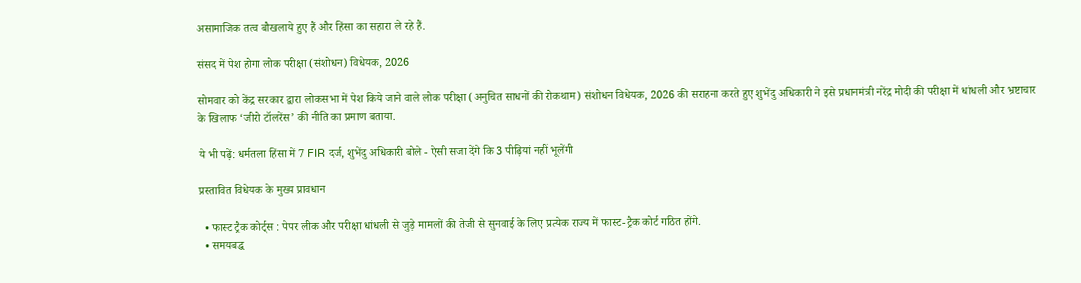असामाजिक तत्व बौखलाये हुए हैं और हिंसा का सहारा ले रहे हैं.

संसद में पेश होगा लोक परीक्षा (संशोधन) विधेयक, 2026

सोमवार को केंद्र सरकार द्वारा लोकसभा में पेश किये जाने वाले लोक परीक्षा (अनुचित साधनों की रोकथाम) संशोधन विधेयक, 2026 की सराहना करते हुए शुभेंदु अधिकारी ने इसे प्रधानमंत्री नरेंद्र मोदी की परीक्षा में धांधली और भ्रष्टाचार के खिलाफ ‘जीरो टॉलरेंस’ की नीति का प्रमाण बताया.

ये भी पढ़ें: धर्मतला हिंसा में 7 FIR दर्ज, शुभेंदु अधिकारी बोले - ऐसी सजा देंगे कि 3 पीढ़ियां नहीं भूलेंगी

प्रस्तावित विधेयक के मुख्य प्रावधान

  • फास्ट ट्रैक कोर्ट्स : पेपर लीक और परीक्षा धांधली से जुड़े मामलों की तेजी से सुनवाई के लिए प्रत्येक राज्य में फास्ट-ट्रैक कोर्ट गठित होंगे.
  • समयबद्ध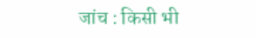जांच : किसी भी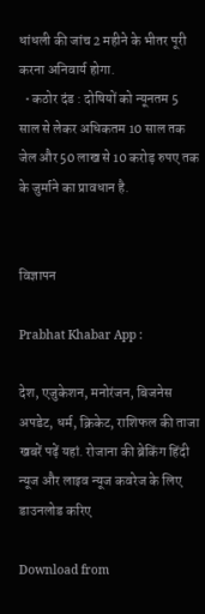धांधली की जांच 2 महीने के भीतर पूरी करना अनिवार्य होगा.
  • कठोर दंड : दोषियों को न्यूनतम 5 साल से लेकर अधिकतम 10 साल तक जेल और 50 लाख से 10 करोड़ रुपए तक के जुर्माने का प्रावधान है.


विज्ञापन

Prabhat Khabar App :

देश, एजुकेशन, मनोरंजन, बिजनेस अपडेट, धर्म, क्रिकेट, राशिफल की ताजा खबरें पढ़ें यहां. रोजाना की ब्रेकिंग हिंदी न्यूज और लाइव न्यूज कवरेज के लिए डाउनलोड करिए

Download from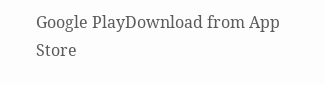Google PlayDownload from App Store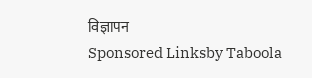विज्ञापन
Sponsored Linksby Taboola